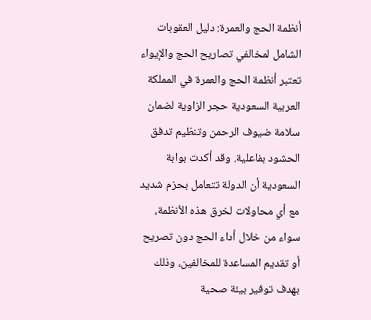أنظمة الحج والعمرة: دليل العقوبات الشامل لمخالفي تصاريح الحج والإيواء
تعتبر أنظمة الحج والعمرة في المملكة العربية السعودية حجر الزاوية لضمان سلامة ضيوف الرحمن وتنظيم تدفق الحشود بفاعلية. وقد أكدت بوابة السعودية أن الدولة تتعامل بحزم شديد مع أي محاولات لخرق هذه الأنظمة، سواء من خلال أداء الحج دون تصريح أو تقديم المساعدة للمخالفين، وذلك بهدف توفير بيئة صحية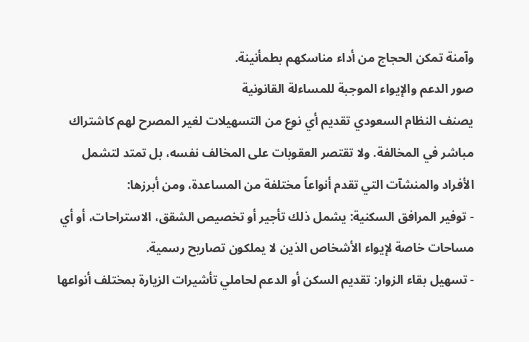وآمنة تمكن الحجاج من أداء مناسكهم بطمأنينة.
صور الدعم والإيواء الموجبة للمساءلة القانونية
يصنف النظام السعودي تقديم أي نوع من التسهيلات لغير المصرح لهم كاشتراك مباشر في المخالفة. ولا تقتصر العقوبات على المخالف نفسه، بل تمتد لتشمل الأفراد والمنشآت التي تقدم أنواعاً مختلفة من المساعدة، ومن أبرزها:
- توفير المرافق السكنية: يشمل ذلك تأجير أو تخصيص الشقق، الاستراحات، أو أي مساحات خاصة لإيواء الأشخاص الذين لا يملكون تصاريح رسمية.
- تسهيل بقاء الزوار: تقديم السكن أو الدعم لحاملي تأشيرات الزيارة بمختلف أنواعها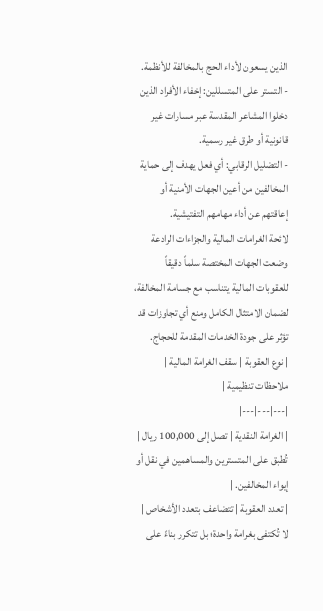الذين يسعون لأداء الحج بالمخالفة للأنظمة.
- التستر على المتسللين: إخفاء الأفراد الذين دخلوا المشاعر المقدسة عبر مسارات غير قانونية أو طرق غير رسمية.
- التضليل الرقابي: أي فعل يهدف إلى حماية المخالفين من أعين الجهات الأمنية أو إعاقتهم عن أداء مهامهم التفتيشية.
لائحة الغرامات المالية والجزاءات الرادعة
وضعت الجهات المختصة سلماً دقيقاً للعقوبات المالية يتناسب مع جسامة المخالفة، لضمان الامتثال الكامل ومنع أي تجاوزات قد تؤثر على جودة الخدمات المقدمة للحجاج.
| نوع العقوبة | سقف الغرامة المالية | ملاحظات تنظيمية |
|---|---|---|
| الغرامة النقدية | تصل إلى 100,000 ريال | تُطبق على المتسترين والمساهمين في نقل أو إيواء المخالفين. |
| تعدد العقوبة | تتضاعف بتعدد الأشخاص | لا تُكتفى بغرامة واحدة؛ بل تتكرر بناءً على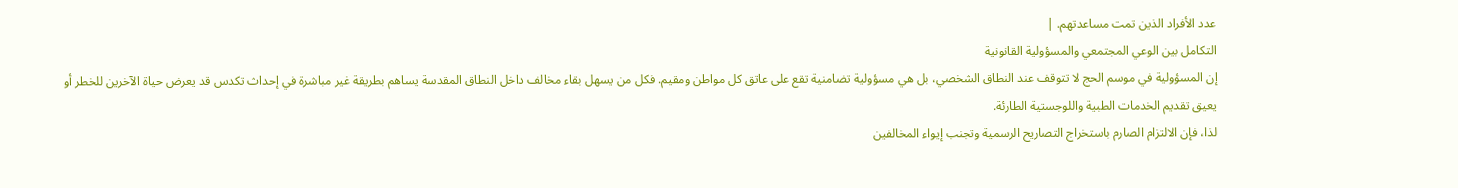عدد الأفراد الذين تمت مساعدتهم. |
التكامل بين الوعي المجتمعي والمسؤولية القانونية
إن المسؤولية في موسم الحج لا تتوقف عند النطاق الشخصي، بل هي مسؤولية تضامنية تقع على عاتق كل مواطن ومقيم. فكل من يسهل بقاء مخالف داخل النطاق المقدسة يساهم بطريقة غير مباشرة في إحداث تكدس قد يعرض حياة الآخرين للخطر أو يعيق تقديم الخدمات الطبية واللوجستية الطارئة.
لذا، فإن الالتزام الصارم باستخراج التصاريح الرسمية وتجنب إيواء المخالفين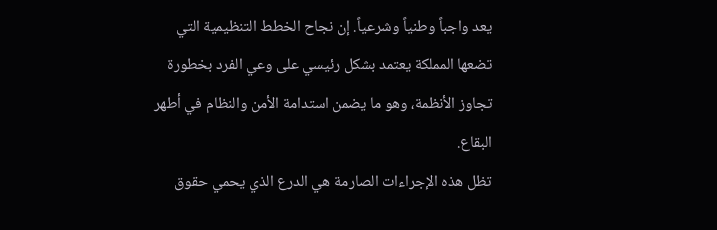يعد واجباً وطنياً وشرعياً. إن نجاح الخطط التنظيمية التي تضعها المملكة يعتمد بشكل رئيسي على وعي الفرد بخطورة تجاوز الأنظمة، وهو ما يضمن استدامة الأمن والنظام في أطهر البقاع.
تظل هذه الإجراءات الصارمة هي الدرع الذي يحمي حقوق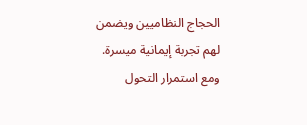الحجاج النظاميين ويضمن لهم تجربة إيمانية ميسرة. ومع استمرار التحول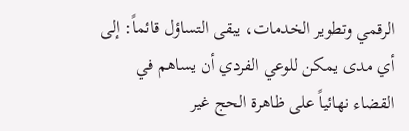الرقمي وتطوير الخدمات، يبقى التساؤل قائماً: إلى أي مدى يمكن للوعي الفردي أن يساهم في القضاء نهائياً على ظاهرة الحج غير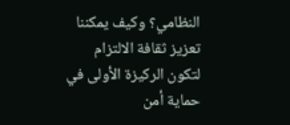النظامي؟ وكيف يمكننا تعزيز ثقافة الالتزام لتكون الركيزة الأولى في حماية أمن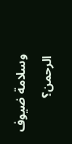وسلامة ضيوف الرحمن؟